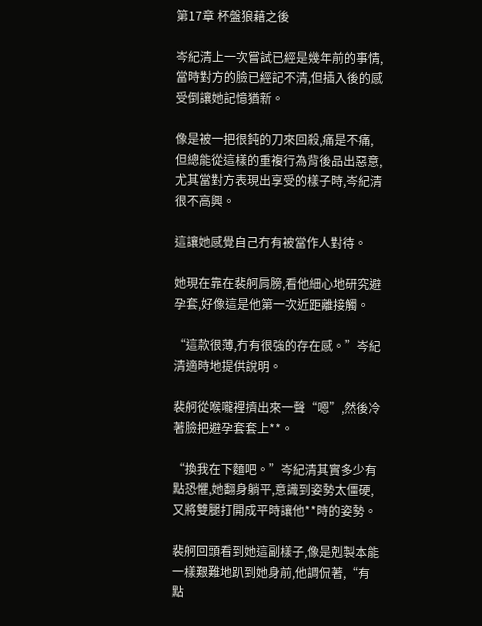第17章 杯盤狼藉之後

岑紀清上一次嘗試已經是幾年前的事情,當時對方的臉已經記不清,但插入後的感受倒讓她記憶猶新。

像是被一把很鈍的刀來回殺,痛是不痛,但總能從這樣的重複行為背後品出惡意,尤其當對方表現出享受的樣子時,岑紀清很不高興。

這讓她感覺自己冇有被當作人對待。

她現在靠在裴舸肩膀,看他細心地研究避孕套,好像這是他第一次近距離接觸。

“這款很薄,冇有很強的存在感。”岑紀清適時地提供說明。

裴舸從喉嚨裡擠出來一聲“嗯”,然後冷著臉把避孕套套上**。

“換我在下麵吧。”岑紀清其實多少有點恐懼,她翻身躺平,意識到姿勢太僵硬,又將雙腿打開成平時讓他**時的姿勢。

裴舸回頭看到她這副樣子,像是剋製本能一樣艱難地趴到她身前,他調侃著,“有點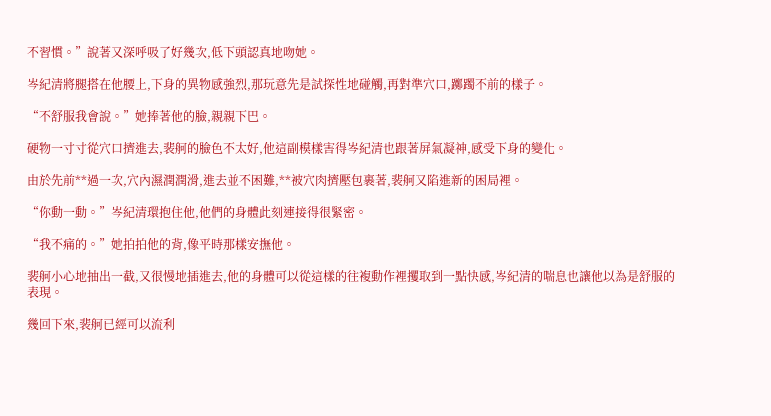不習慣。”說著又深呼吸了好幾次,低下頭認真地吻她。

岑紀清將腿搭在他腰上,下身的異物感強烈,那玩意先是試探性地碰觸,再對準穴口,躑躅不前的樣子。

“不舒服我會說。”她捧著他的臉,親親下巴。

硬物一寸寸從穴口擠進去,裴舸的臉色不太好,他這副模樣害得岑紀清也跟著屏氣凝神,感受下身的變化。

由於先前**過一次,穴內濕潤潤滑,進去並不困難,**被穴肉擠壓包裹著,裴舸又陷進新的困局裡。

“你動一動。”岑紀清環抱住他,他們的身體此刻連接得很緊密。

“我不痛的。”她拍拍他的背,像平時那樣安撫他。

裴舸小心地抽出一截,又很慢地插進去,他的身體可以從這樣的往複動作裡攫取到一點快感,岑紀清的喘息也讓他以為是舒服的表現。

幾回下來,裴舸已經可以流利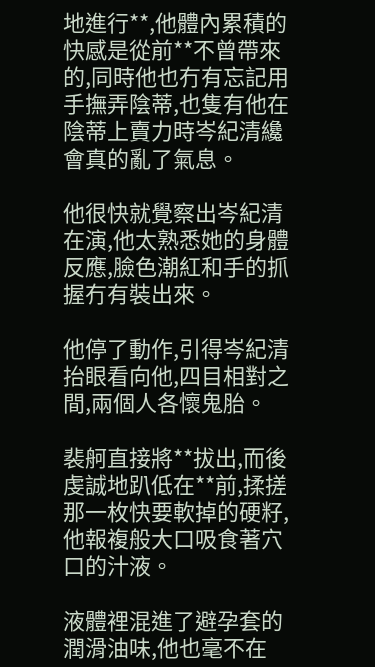地進行**,他體內累積的快感是從前**不曾帶來的,同時他也冇有忘記用手撫弄陰蒂,也隻有他在陰蒂上賣力時岑紀清纔會真的亂了氣息。

他很快就覺察出岑紀清在演,他太熟悉她的身體反應,臉色潮紅和手的抓握冇有裝出來。

他停了動作,引得岑紀清抬眼看向他,四目相對之間,兩個人各懷鬼胎。

裴舸直接將**拔出,而後虔誠地趴低在**前,揉搓那一枚快要軟掉的硬籽,他報複般大口吸食著穴口的汁液。

液體裡混進了避孕套的潤滑油味,他也毫不在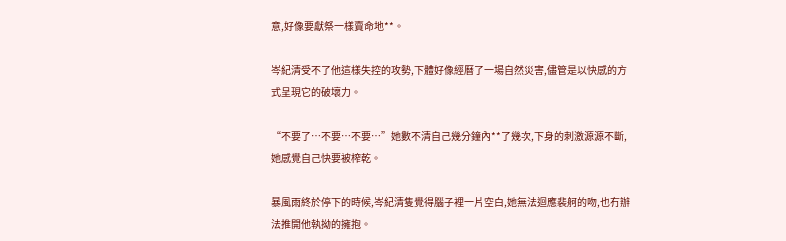意,好像要獻祭一樣賣命地**。

岑紀清受不了他這樣失控的攻勢,下體好像經曆了一場自然災害,儘管是以快感的方式呈現它的破壞力。

“不要了…不要…不要…”她數不清自己幾分鐘內**了幾次,下身的刺激源源不斷,她感覺自己快要被榨乾。

暴風雨終於停下的時候,岑紀清隻覺得腦子裡一片空白,她無法迴應裴舸的吻,也冇辦法推開他執拗的擁抱。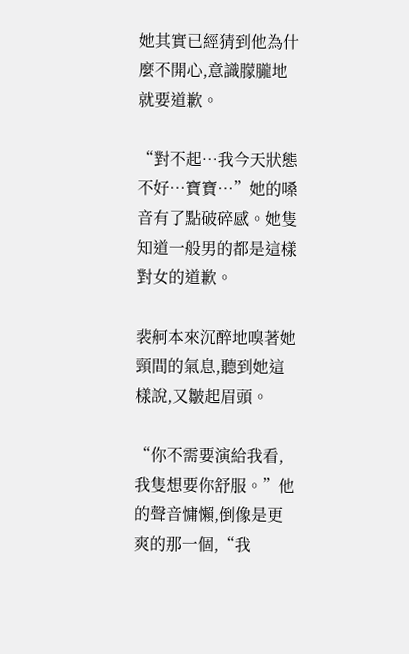她其實已經猜到他為什麼不開心,意識朦朧地就要道歉。

“對不起…我今天狀態不好…寶寶…”她的嗓音有了點破碎感。她隻知道一般男的都是這樣對女的道歉。

裴舸本來沉醉地嗅著她頸間的氣息,聽到她這樣說,又皺起眉頭。

“你不需要演給我看,我隻想要你舒服。”他的聲音慵懶,倒像是更爽的那一個,“我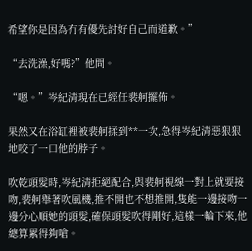希望你是因為冇有優先討好自己而道歉。”

“去洗澡,好嗎?”他問。

“嗯。”岑紀清現在已經任裴舸擺佈。

果然又在浴缸裡被裴舸揉到**一次,急得岑紀清惡狠狠地咬了一口他的脖子。

吹乾頭髮時,岑紀清拒絕配合,與裴舸視線一對上就要接吻,裴舸舉著吹風機,推不開也不想推開,隻能一邊接吻一邊分心順她的頭髮,確保頭髮吹得剛好,這樣一輪下來,他總算累得夠嗆。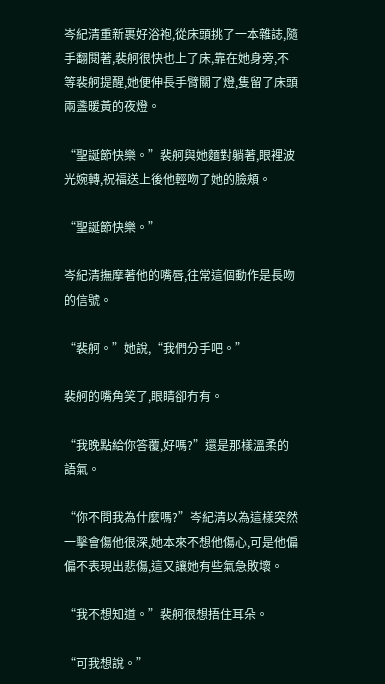岑紀清重新裹好浴袍,從床頭挑了一本雜誌,隨手翻閱著,裴舸很快也上了床,靠在她身旁,不等裴舸提醒,她便伸長手臂關了燈,隻留了床頭兩盞暖黃的夜燈。

“聖誕節快樂。”裴舸與她麵對躺著,眼裡波光婉轉,祝福送上後他輕吻了她的臉頰。

“聖誕節快樂。”

岑紀清撫摩著他的嘴唇,往常這個動作是長吻的信號。

“裴舸。”她說,“我們分手吧。”

裴舸的嘴角笑了,眼睛卻冇有。

“我晚點給你答覆,好嗎?”還是那樣溫柔的語氣。

“你不問我為什麼嗎?”岑紀清以為這樣突然一擊會傷他很深,她本來不想他傷心,可是他偏偏不表現出悲傷,這又讓她有些氣急敗壞。

“我不想知道。”裴舸很想捂住耳朵。

“可我想說。”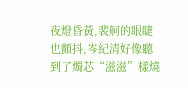夜燈昏黃,裴舸的眼睫也顫抖,岑紀清好像聽到了燭芯“滋滋”樣燒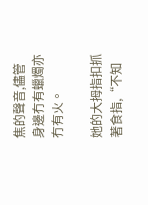焦的聲音,儘管身邊冇有蠟燭亦冇有火。

她的大拇指扣抓著食指,“不知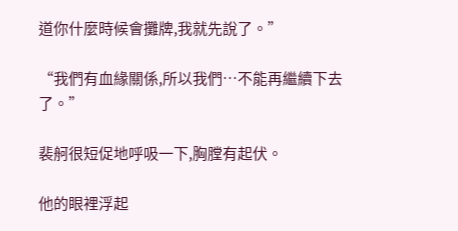道你什麼時候會攤牌,我就先說了。”

“我們有血緣關係,所以我們…不能再繼續下去了。”

裴舸很短促地呼吸一下,胸膛有起伏。

他的眼裡浮起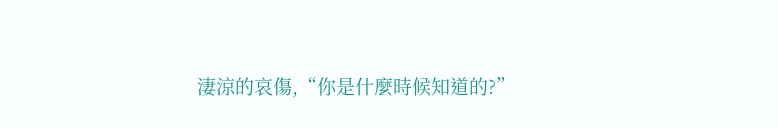淒涼的哀傷,“你是什麼時候知道的?”